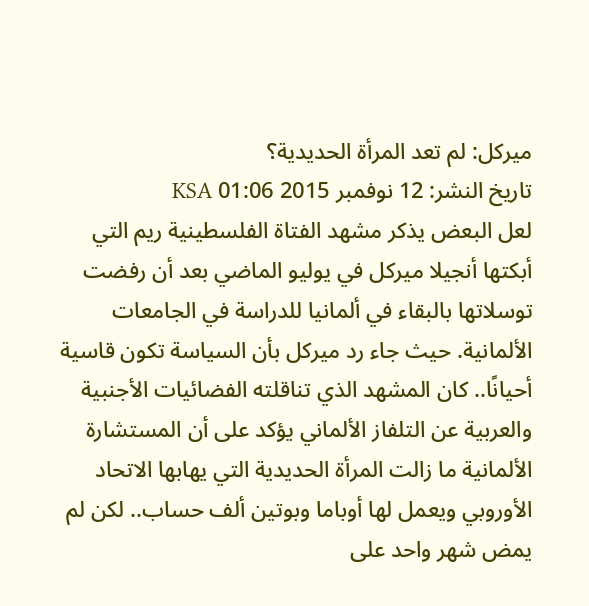ميركل: لم تعد المرأة الحديدية؟
تاريخ النشر: 12 نوفمبر 2015 01:06 KSA
لعل البعض يذكر مشهد الفتاة الفلسطينية ريم التي أبكتها أنجيلا ميركل في يوليو الماضي بعد أن رفضت توسلاتها بالبقاء في ألمانيا للدراسة في الجامعات الألمانية. حيث جاء رد ميركل بأن السياسة تكون قاسية أحيانًا.. كان المشهد الذي تناقلته الفضائيات الأجنبية والعربية عن التلفاز الألماني يؤكد على أن المستشارة الألمانية ما زالت المرأة الحديدية التي يهابها الاتحاد الأوروبي ويعمل لها أوباما وبوتين ألف حساب.. لكن لم يمض شهر واحد على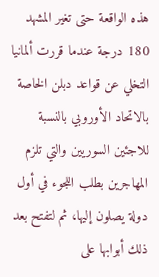هذه الواقعة حتى تغير المشهد 180 درجة عندما قررت ألمانيا التخلي عن قواعد دبلن الخاصة بالاتحاد الأوروبي بالنسبة للاجئين السوريين والتي تلزم المهاجرين بطلب اللجوء في أول دولة يصلون إليها، ثم لتفتح بعد ذلك أبوابها على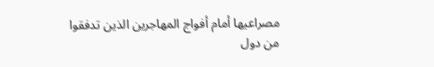مصراعيها أمام أفواج المهاجرين الذين تدفقوا من دول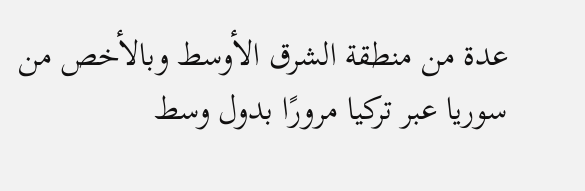عدة من منطقة الشرق الأوسط وبالأخص من سوريا عبر تركيا مرورًا بدول وسط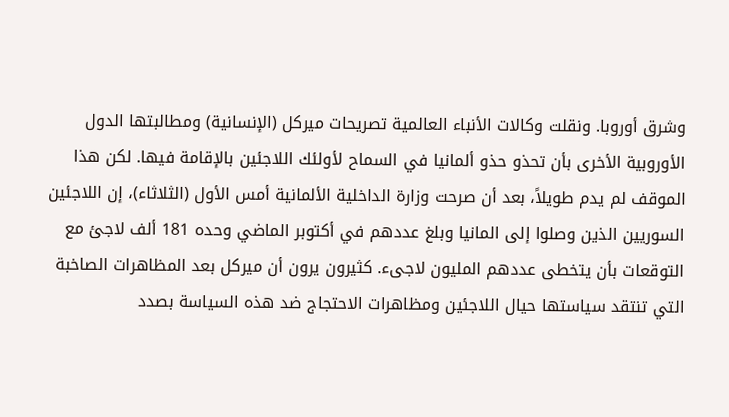وشرق أوروبا. ونقلت وكالات الأنباء العالمية تصريحات ميركل (الإنسانية) ومطالبتها الدول الأوروبية الأخرى بأن تحذو حذو ألمانيا في السماح لأولئك اللاجئين بالإقامة فيها. لكن هذا الموقف لم يدم طويلاً، بعد أن صرحت وزارة الداخلية الألمانية أمس الأول (الثلاثاء)، إن اللاجئين السوريين الذين وصلوا إلى المانيا وبلغ عددهم في أكتوبر الماضي وحده 181 ألف لاجئ مع التوقعات بأن يتخطى عددهم المليون لاجىء. كثيرون يرون أن ميركل بعد المظاهرات الصاخبة التي تنتقد سياستها حيال اللاجئين ومظاهرات الاحتجاج ضد هذه السياسة بصدد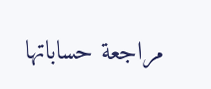مراجعة حساباتها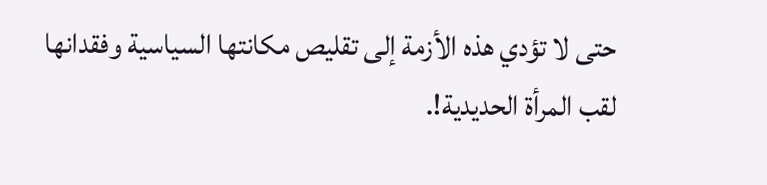حتى لا تؤدي هذه الأزمة إلى تقليص مكانتها السياسية وفقدانها لقب المرأة الحديدية!.